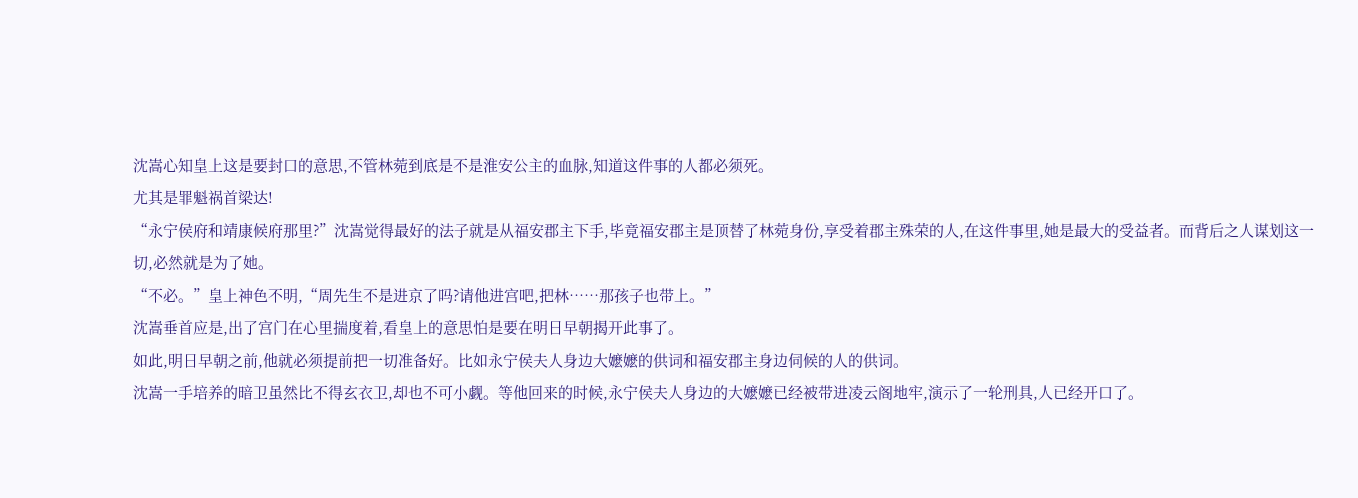沈嵩心知皇上这是要封口的意思,不管林菀到底是不是淮安公主的血脉,知道这件事的人都必须死。
尤其是罪魁祸首梁达!
“永宁侯府和靖康候府那里?”沈嵩觉得最好的法子就是从福安郡主下手,毕竟福安郡主是顶替了林菀身份,享受着郡主殊荣的人,在这件事里,她是最大的受益者。而背后之人谋划这一切,必然就是为了她。
“不必。”皇上神色不明,“周先生不是进京了吗?请他进宫吧,把林……那孩子也带上。”
沈嵩垂首应是,出了宫门在心里揣度着,看皇上的意思怕是要在明日早朝揭开此事了。
如此,明日早朝之前,他就必须提前把一切准备好。比如永宁侯夫人身边大嬷嬷的供词和福安郡主身边伺候的人的供词。
沈嵩一手培养的暗卫虽然比不得玄衣卫,却也不可小觑。等他回来的时候,永宁侯夫人身边的大嬷嬷已经被带进凌云阁地牢,演示了一轮刑具,人已经开口了。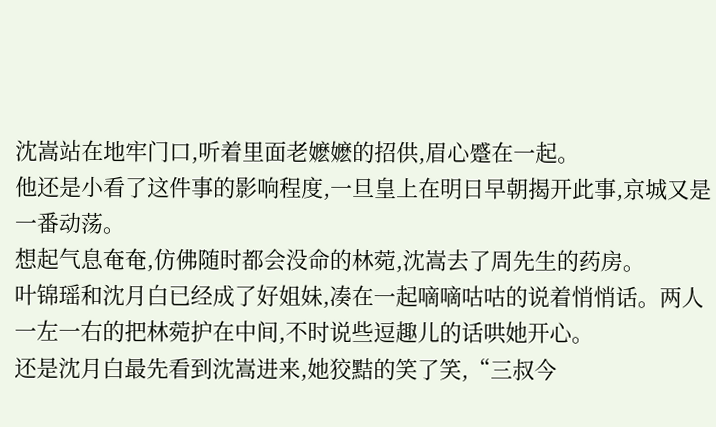沈嵩站在地牢门口,听着里面老嬷嬷的招供,眉心蹙在一起。
他还是小看了这件事的影响程度,一旦皇上在明日早朝揭开此事,京城又是一番动荡。
想起气息奄奄,仿佛随时都会没命的林菀,沈嵩去了周先生的药房。
叶锦瑶和沈月白已经成了好姐妹,凑在一起嘀嘀咕咕的说着悄悄话。两人一左一右的把林菀护在中间,不时说些逗趣儿的话哄她开心。
还是沈月白最先看到沈嵩进来,她狡黠的笑了笑,“三叔今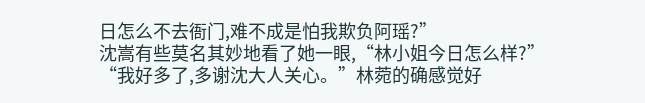日怎么不去衙门,难不成是怕我欺负阿瑶?”
沈嵩有些莫名其妙地看了她一眼,“林小姐今日怎么样?”
“我好多了,多谢沈大人关心。”林菀的确感觉好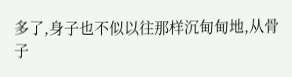多了,身子也不似以往那样沉甸甸地,从骨子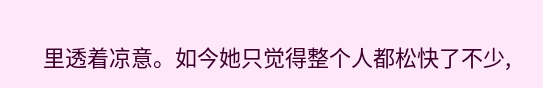里透着凉意。如今她只觉得整个人都松快了不少,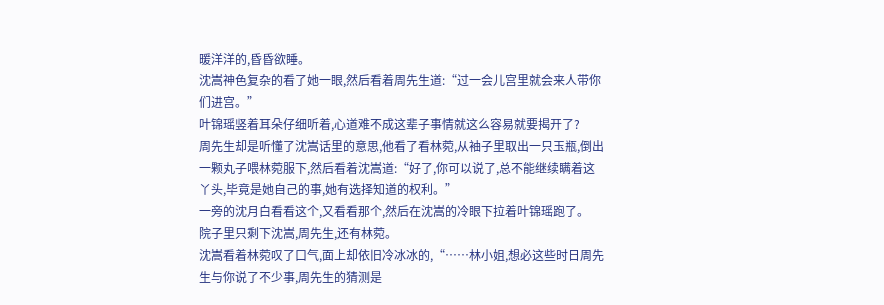暖洋洋的,昏昏欲睡。
沈嵩神色复杂的看了她一眼,然后看着周先生道:“过一会儿宫里就会来人带你们进宫。”
叶锦瑶竖着耳朵仔细听着,心道难不成这辈子事情就这么容易就要揭开了?
周先生却是听懂了沈嵩话里的意思,他看了看林菀,从袖子里取出一只玉瓶,倒出一颗丸子喂林菀服下,然后看着沈嵩道:“好了,你可以说了,总不能继续瞒着这丫头,毕竟是她自己的事,她有选择知道的权利。”
一旁的沈月白看看这个,又看看那个,然后在沈嵩的冷眼下拉着叶锦瑶跑了。
院子里只剩下沈嵩,周先生,还有林菀。
沈嵩看着林菀叹了口气,面上却依旧冷冰冰的,“……林小姐,想必这些时日周先生与你说了不少事,周先生的猜测是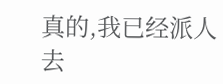真的,我已经派人去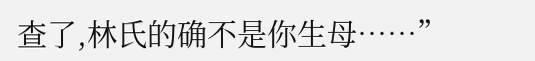查了,林氏的确不是你生母……”